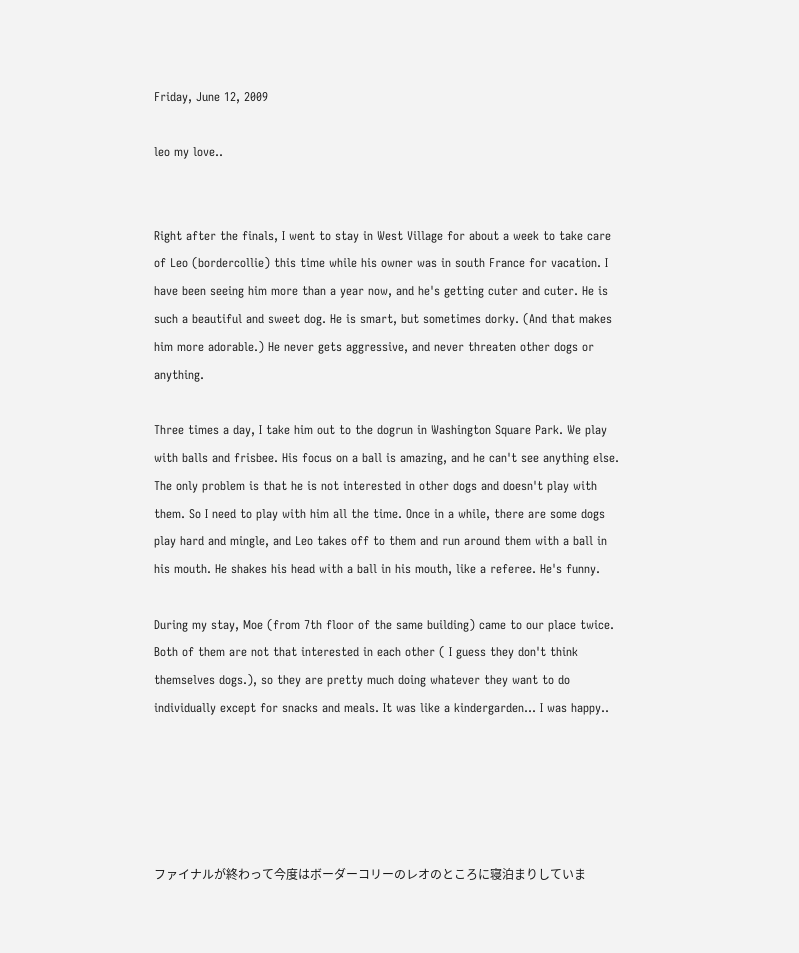Friday, June 12, 2009

leo my love..


Right after the finals, I went to stay in West Village for about a week to take care of Leo (bordercollie) this time while his owner was in south France for vacation. I have been seeing him more than a year now, and he's getting cuter and cuter. He is such a beautiful and sweet dog. He is smart, but sometimes dorky. (And that makes him more adorable.) He never gets aggressive, and never threaten other dogs or anything.

Three times a day, I take him out to the dogrun in Washington Square Park. We play with balls and frisbee. His focus on a ball is amazing, and he can't see anything else. The only problem is that he is not interested in other dogs and doesn't play with them. So I need to play with him all the time. Once in a while, there are some dogs play hard and mingle, and Leo takes off to them and run around them with a ball in his mouth. He shakes his head with a ball in his mouth, like a referee. He's funny.

During my stay, Moe (from 7th floor of the same building) came to our place twice. Both of them are not that interested in each other ( I guess they don't think themselves dogs.), so they are pretty much doing whatever they want to do individually except for snacks and meals. It was like a kindergarden... I was happy..





ファイナルが終わって今度はボーダーコリーのレオのところに寝泊まりしていま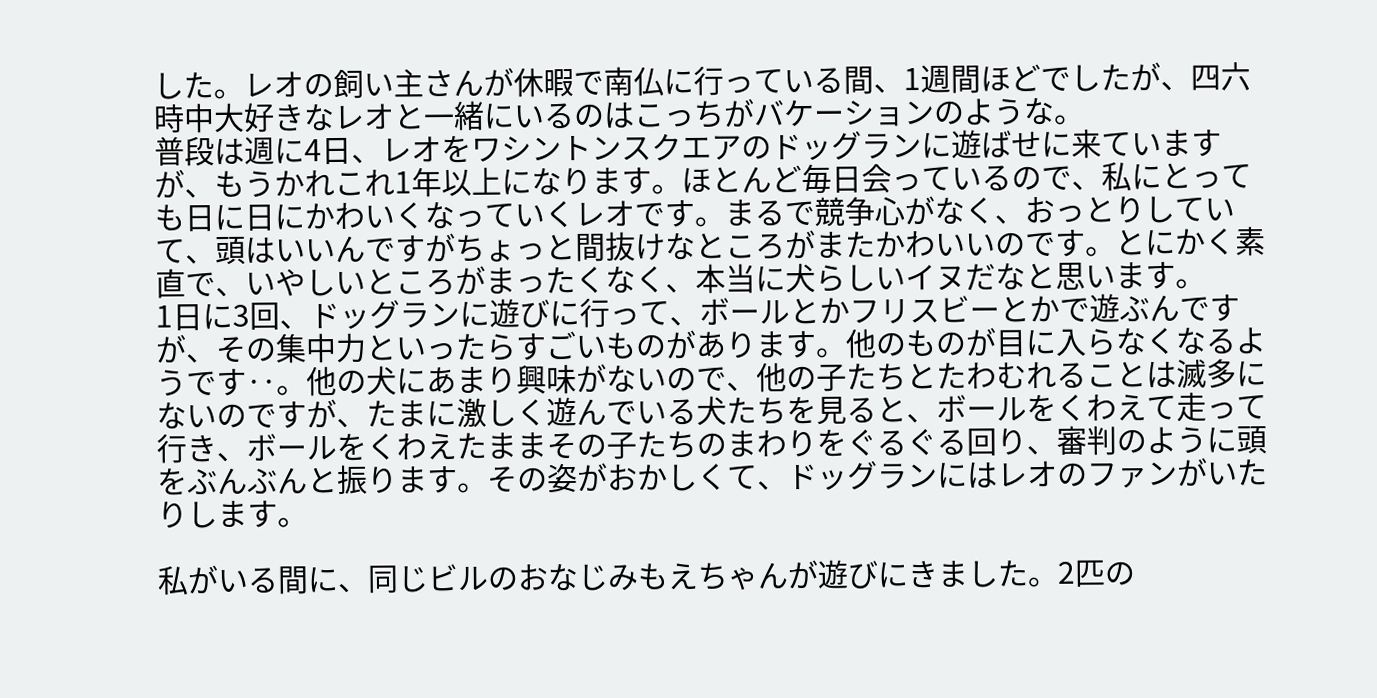した。レオの飼い主さんが休暇で南仏に行っている間、1週間ほどでしたが、四六時中大好きなレオと一緒にいるのはこっちがバケーションのような。
普段は週に4日、レオをワシントンスクエアのドッグランに遊ばせに来ていますが、もうかれこれ1年以上になります。ほとんど毎日会っているので、私にとっても日に日にかわいくなっていくレオです。まるで競争心がなく、おっとりしていて、頭はいいんですがちょっと間抜けなところがまたかわいいのです。とにかく素直で、いやしいところがまったくなく、本当に犬らしいイヌだなと思います。
1日に3回、ドッグランに遊びに行って、ボールとかフリスビーとかで遊ぶんですが、その集中力といったらすごいものがあります。他のものが目に入らなくなるようです‥。他の犬にあまり興味がないので、他の子たちとたわむれることは滅多にないのですが、たまに激しく遊んでいる犬たちを見ると、ボールをくわえて走って行き、ボールをくわえたままその子たちのまわりをぐるぐる回り、審判のように頭をぶんぶんと振ります。その姿がおかしくて、ドッグランにはレオのファンがいたりします。

私がいる間に、同じビルのおなじみもえちゃんが遊びにきました。2匹の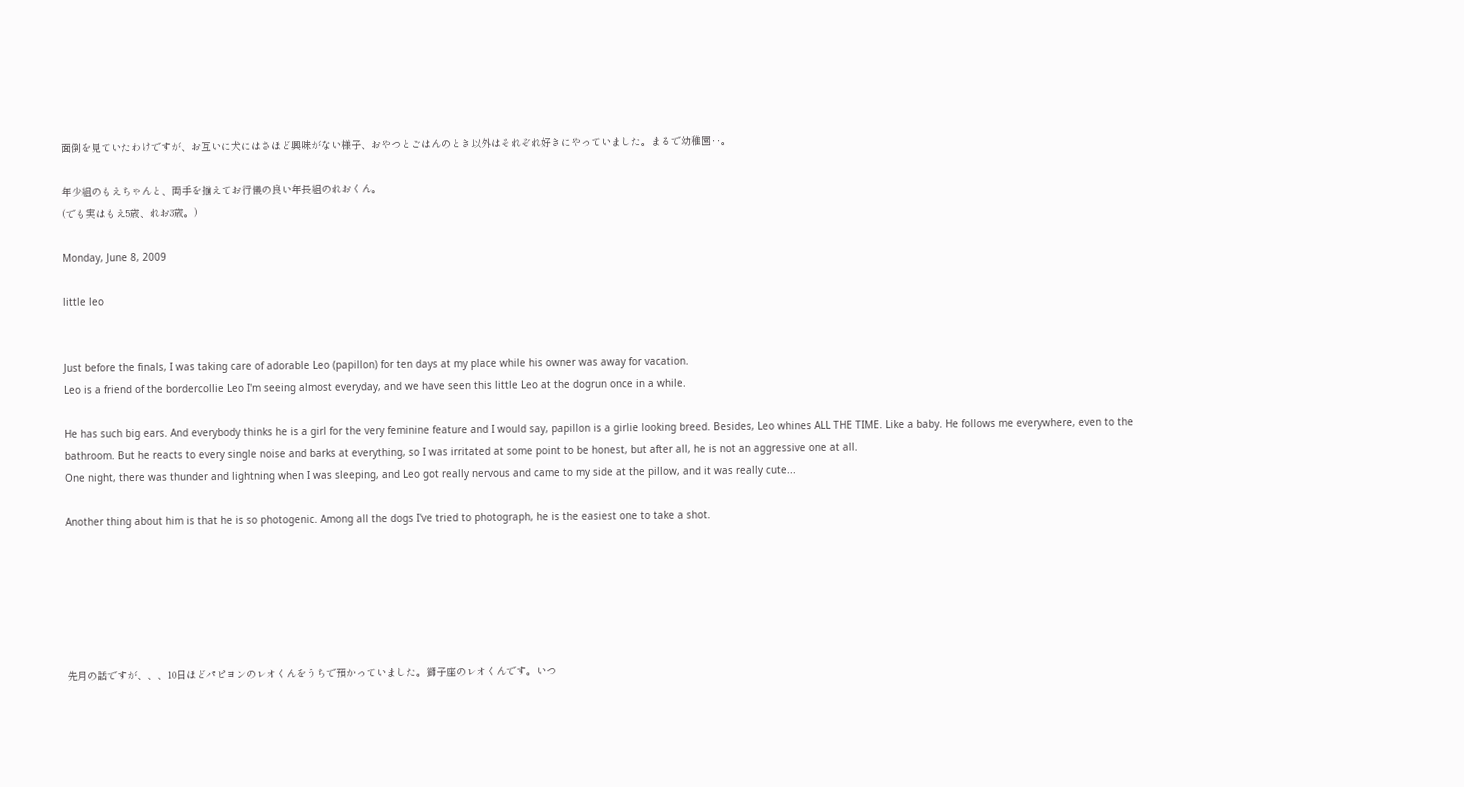面倒を見ていたわけですが、お互いに犬にはさほど興味がない様子、おやつとごはんのとき以外はそれぞれ好きにやっていました。まるで幼稚園‥。

年少組のもえちゃんと、両手を揃えてお行儀の良い年長組のれおくん。
(でも実はもえ5歳、れお3歳。)

Monday, June 8, 2009

little leo


Just before the finals, I was taking care of adorable Leo (papillon) for ten days at my place while his owner was away for vacation.
Leo is a friend of the bordercollie Leo I'm seeing almost everyday, and we have seen this little Leo at the dogrun once in a while.

He has such big ears. And everybody thinks he is a girl for the very feminine feature and I would say, papillon is a girlie looking breed. Besides, Leo whines ALL THE TIME. Like a baby. He follows me everywhere, even to the bathroom. But he reacts to every single noise and barks at everything, so I was irritated at some point to be honest, but after all, he is not an aggressive one at all.
One night, there was thunder and lightning when I was sleeping, and Leo got really nervous and came to my side at the pillow, and it was really cute...

Another thing about him is that he is so photogenic. Among all the dogs I've tried to photograph, he is the easiest one to take a shot.






先月の話ですが、、、10日ほどパピヨンのレオくんをうちで預かっていました。獅子座のレオくんです。いつ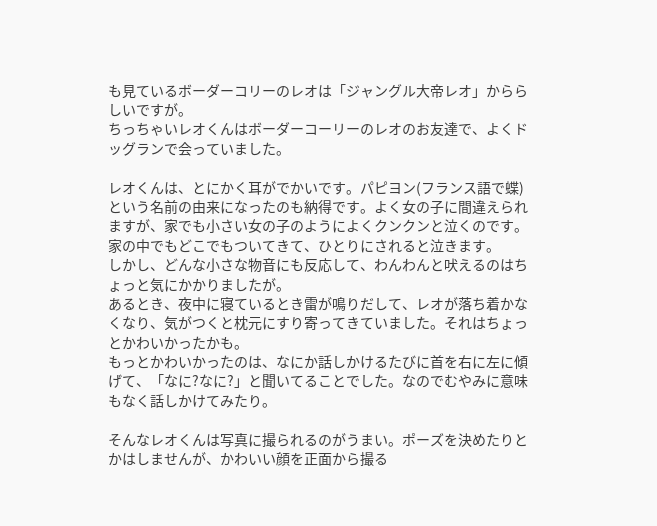も見ているボーダーコリーのレオは「ジャングル大帝レオ」かららしいですが。
ちっちゃいレオくんはボーダーコーリーのレオのお友達で、よくドッグランで会っていました。

レオくんは、とにかく耳がでかいです。パピヨン(フランス語で蝶)という名前の由来になったのも納得です。よく女の子に間違えられますが、家でも小さい女の子のようによくクンクンと泣くのです。家の中でもどこでもついてきて、ひとりにされると泣きます。
しかし、どんな小さな物音にも反応して、わんわんと吠えるのはちょっと気にかかりましたが。
あるとき、夜中に寝ているとき雷が鳴りだして、レオが落ち着かなくなり、気がつくと枕元にすり寄ってきていました。それはちょっとかわいかったかも。
もっとかわいかったのは、なにか話しかけるたびに首を右に左に傾げて、「なに?なに?」と聞いてることでした。なのでむやみに意味もなく話しかけてみたり。

そんなレオくんは写真に撮られるのがうまい。ポーズを決めたりとかはしませんが、かわいい顔を正面から撮る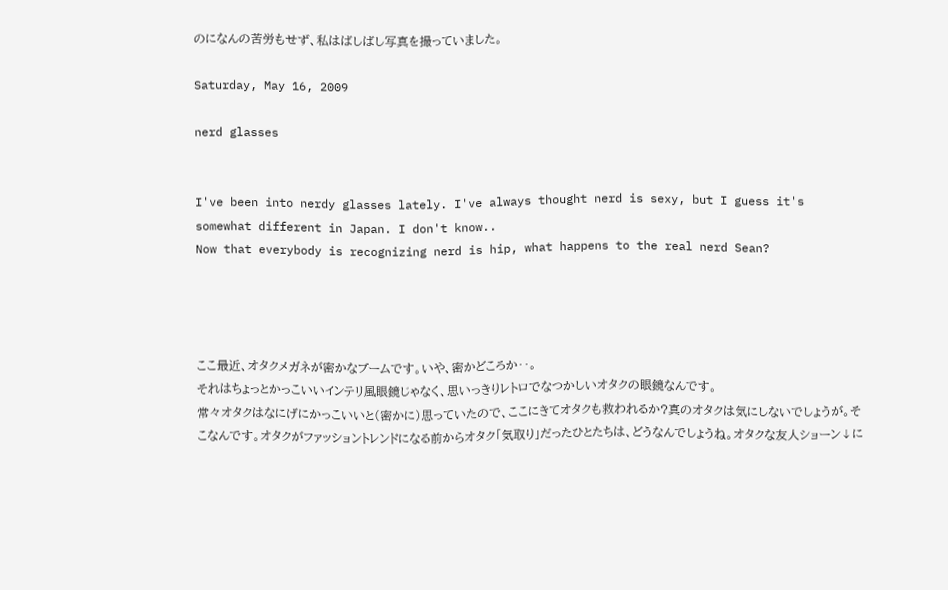のになんの苦労もせず、私はばしばし写真を撮っていました。

Saturday, May 16, 2009

nerd glasses


I've been into nerdy glasses lately. I've always thought nerd is sexy, but I guess it's somewhat different in Japan. I don't know..
Now that everybody is recognizing nerd is hip, what happens to the real nerd Sean?




ここ最近、オタクメガネが密かなブームです。いや、密かどころか‥。
それはちょっとかっこいいインテリ風眼鏡じゃなく、思いっきりレトロでなつかしいオタクの眼鏡なんです。
常々オタクはなにげにかっこいいと(密かに)思っていたので、ここにきてオタクも救われるか?真のオタクは気にしないでしょうが。そこなんです。オタクがファッショントレンドになる前からオタク「気取り」だったひとたちは、どうなんでしょうね。オタクな友人ショーン↓に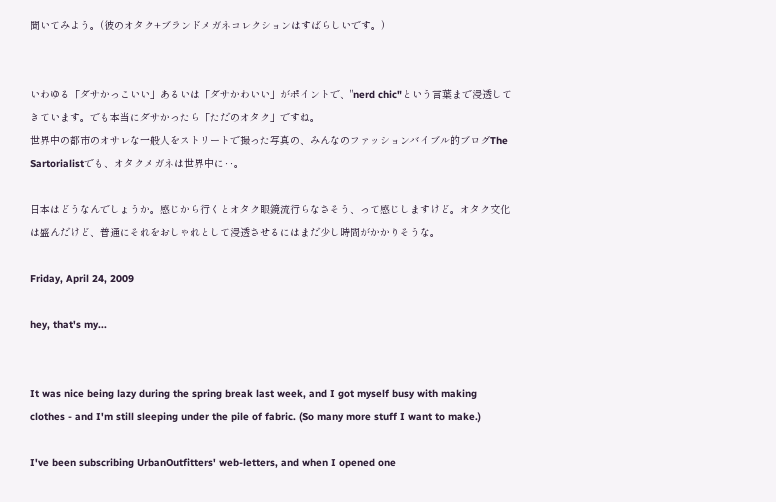聞いてみよう。(彼のオタク+ブランドメガネコレクションはすばらしいです。)


いわゆる「ダサかっこいい」あるいは「ダサかわいい」がポイントで、"nerd chic"という言葉まで浸透してきています。でも本当にダサかったら「ただのオタク」ですね。
世界中の都市のオサレな一般人をストリートで撮った写真の、みんなのファッションバイブル的ブログThe Sartorialistでも、オタクメガネは世界中に‥。

日本はどうなんでしょうか。感じから行くとオタク眼鏡流行らなさそう、って感じしますけど。オタク文化は盛んだけど、普通にそれをおしゃれとして浸透させるにはまだ少し時間がかかりそうな。

Friday, April 24, 2009

hey, that's my...


It was nice being lazy during the spring break last week, and I got myself busy with making clothes - and I'm still sleeping under the pile of fabric. (So many more stuff I want to make.)

I've been subscribing UrbanOutfitters' web-letters, and when I opened one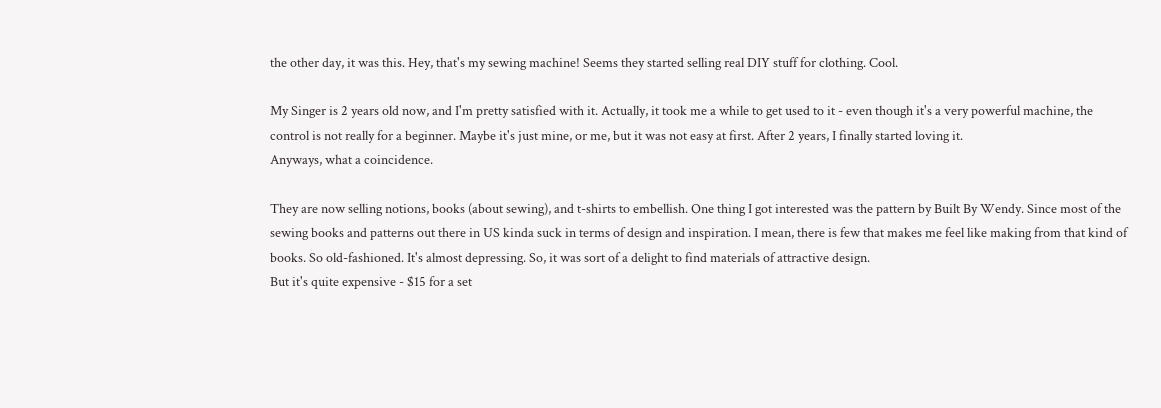the other day, it was this. Hey, that's my sewing machine! Seems they started selling real DIY stuff for clothing. Cool.

My Singer is 2 years old now, and I'm pretty satisfied with it. Actually, it took me a while to get used to it - even though it's a very powerful machine, the control is not really for a beginner. Maybe it's just mine, or me, but it was not easy at first. After 2 years, I finally started loving it.
Anyways, what a coincidence.

They are now selling notions, books (about sewing), and t-shirts to embellish. One thing I got interested was the pattern by Built By Wendy. Since most of the sewing books and patterns out there in US kinda suck in terms of design and inspiration. I mean, there is few that makes me feel like making from that kind of books. So old-fashioned. It's almost depressing. So, it was sort of a delight to find materials of attractive design.
But it's quite expensive - $15 for a set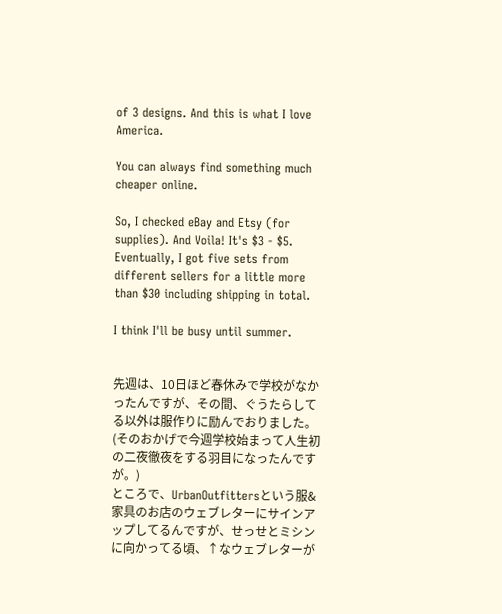of 3 designs. And this is what I love America.

You can always find something much cheaper online.

So, I checked eBay and Etsy (for supplies). And Voila! It's $3 - $5. Eventually, I got five sets from different sellers for a little more than $30 including shipping in total.

I think I'll be busy until summer.


先週は、10日ほど春休みで学校がなかったんですが、その間、ぐうたらしてる以外は服作りに励んでおりました。(そのおかげで今週学校始まって人生初の二夜徹夜をする羽目になったんですが。)
ところで、UrbanOutfittersという服&家具のお店のウェブレターにサインアップしてるんですが、せっせとミシンに向かってる頃、↑なウェブレターが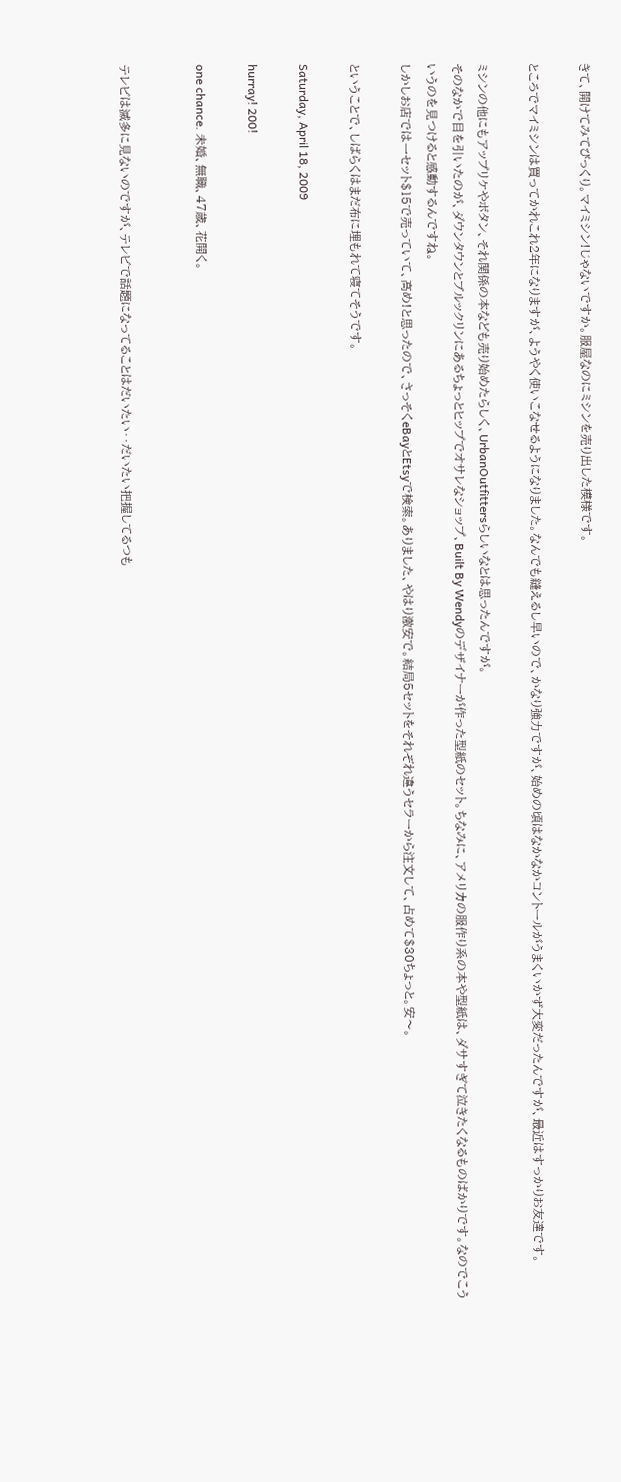きて、開けてみてびっくり。マイミシン!じゃないですか。服屋なのにミシンを売り出した模様です。

ところでマイミシンは買ってかれこれ2年になりますが、ようやく使いこなせるようになりました。なんでも縫えるし早いので、かなり強力ですが、始めの頃はなかなかコントールがうまくいかず大変だったんですが、最近はすっかりお友達です。

ミシンの他にもアップリケやボタン、それ関係の本なども売り始めたらしく、UrbanOutfittersらしいなとは思ったんですが。
そのなかで目を引いたのが、ダウンタウンとブルックリンにあるちょっとヒップでオサレなショップ、Built By Wendyのデザイナーが作った型紙のセット。ちなみに、アメリカの服作り系の本や型紙は、ダサすぎて泣きたくなるものばかりです。なのでこういうのを見つけると感動するんですね。
しかしお店では一セット$15で売っていて、高め!と思ったので、さっそくeBayとEtsyで検索。ありました、やはり激安で。結局5セットをそれぞれ違うセラーから注文して、占めて$30ちょっと。安〜。

ということで、しばらくはまだ布に埋もれて寝てそうです。

Saturday, April 18, 2009

hurray! 200!

one chance. 未婚、無職、47歳、花開く。


テレビは滅多に見ないのですが、テレビで話題になってることはだいたい‥だいたい把握してるつも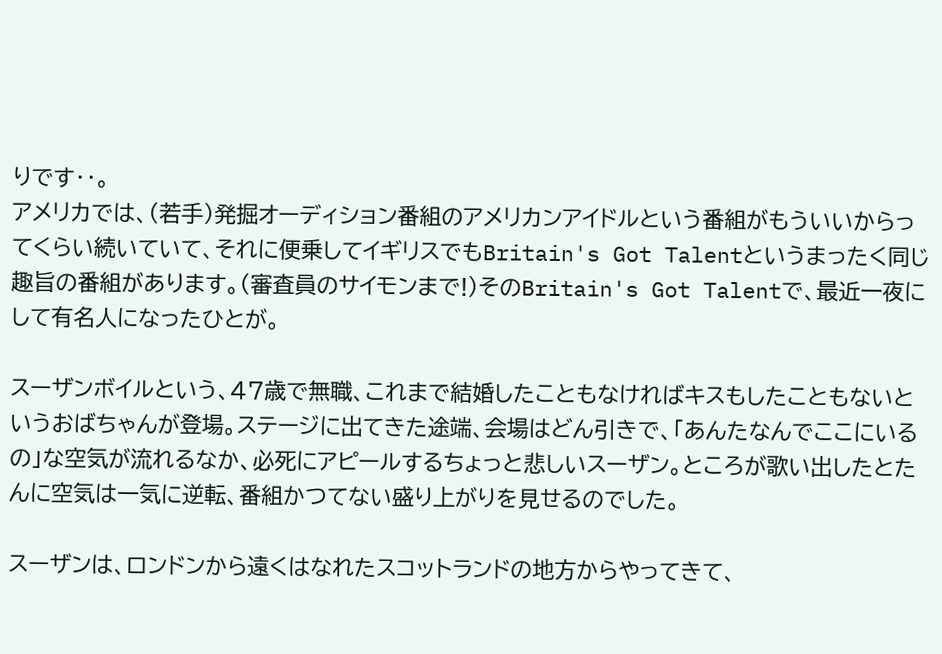りです‥。
アメリカでは、(若手)発掘オーディション番組のアメリカンアイドルという番組がもういいからってくらい続いていて、それに便乗してイギリスでもBritain's Got Talentというまったく同じ趣旨の番組があります。(審査員のサイモンまで!)そのBritain's Got Talentで、最近一夜にして有名人になったひとが。

スーザンボイルという、47歳で無職、これまで結婚したこともなければキスもしたこともないというおばちゃんが登場。ステージに出てきた途端、会場はどん引きで、「あんたなんでここにいるの」な空気が流れるなか、必死にアピールするちょっと悲しいスーザン。ところが歌い出したとたんに空気は一気に逆転、番組かつてない盛り上がりを見せるのでした。

スーザンは、ロンドンから遠くはなれたスコットランドの地方からやってきて、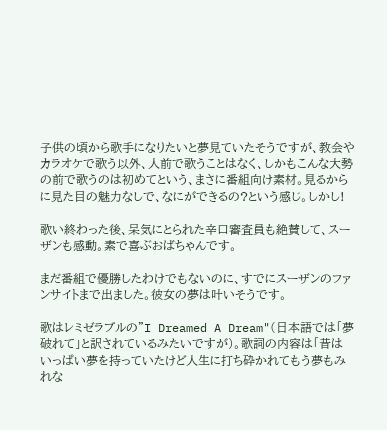子供の頃から歌手になりたいと夢見ていたそうですが、教会やカラオケで歌う以外、人前で歌うことはなく、しかもこんな大勢の前で歌うのは初めてという、まさに番組向け素材。見るからに見た目の魅力なしで、なにができるの?という感じ。しかし!

歌い終わった後、呆気にとられた辛口審査員も絶賛して、スーザンも感動。素で喜ぶおばちゃんです。

まだ番組で優勝したわけでもないのに、すでにスーザンのファンサイトまで出ました。彼女の夢は叶いそうです。

歌はレミゼラブルの"I Dreamed A Dream"(日本語では「夢破れて」と訳されているみたいですが)。歌詞の内容は「昔はいっぱい夢を持っていたけど人生に打ち砕かれてもう夢もみれな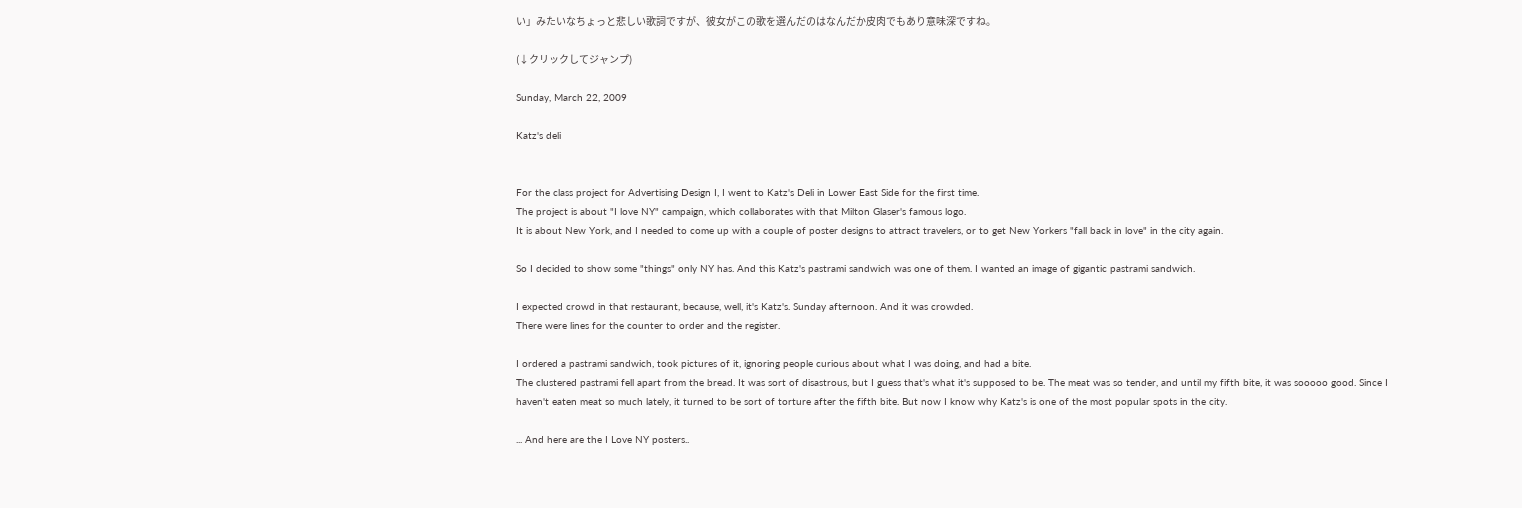い」みたいなちょっと悲しい歌詞ですが、彼女がこの歌を選んだのはなんだか皮肉でもあり意味深ですね。

(↓クリックしてジャンプ)

Sunday, March 22, 2009

Katz's deli


For the class project for Advertising Design I, I went to Katz's Deli in Lower East Side for the first time.
The project is about "I love NY" campaign, which collaborates with that Milton Glaser's famous logo.
It is about New York, and I needed to come up with a couple of poster designs to attract travelers, or to get New Yorkers "fall back in love" in the city again.

So I decided to show some "things" only NY has. And this Katz's pastrami sandwich was one of them. I wanted an image of gigantic pastrami sandwich.

I expected crowd in that restaurant, because, well, it's Katz's. Sunday afternoon. And it was crowded.
There were lines for the counter to order and the register.

I ordered a pastrami sandwich, took pictures of it, ignoring people curious about what I was doing, and had a bite.
The clustered pastrami fell apart from the bread. It was sort of disastrous, but I guess that's what it's supposed to be. The meat was so tender, and until my fifth bite, it was sooooo good. Since I haven't eaten meat so much lately, it turned to be sort of torture after the fifth bite. But now I know why Katz's is one of the most popular spots in the city.

... And here are the I Love NY posters..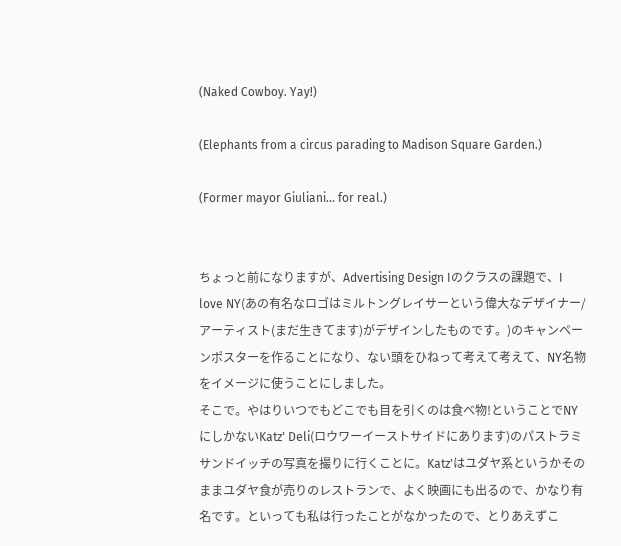(Naked Cowboy. Yay!)

(Elephants from a circus parading to Madison Square Garden.)

(Former mayor Giuliani... for real.)


ちょっと前になりますが、Advertising Design Iのクラスの課題で、I love NY(あの有名なロゴはミルトングレイサーという偉大なデザイナー/アーティスト(まだ生きてます)がデザインしたものです。)のキャンペーンポスターを作ることになり、ない頭をひねって考えて考えて、NY名物をイメージに使うことにしました。
そこで。やはりいつでもどこでも目を引くのは食べ物!ということでNYにしかないKatz' Deli(ロウワーイーストサイドにあります)のパストラミサンドイッチの写真を撮りに行くことに。Katz'はユダヤ系というかそのままユダヤ食が売りのレストランで、よく映画にも出るので、かなり有名です。といっても私は行ったことがなかったので、とりあえずこ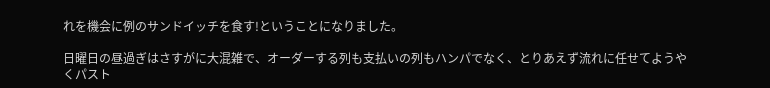れを機会に例のサンドイッチを食す!ということになりました。

日曜日の昼過ぎはさすがに大混雑で、オーダーする列も支払いの列もハンパでなく、とりあえず流れに任せてようやくパスト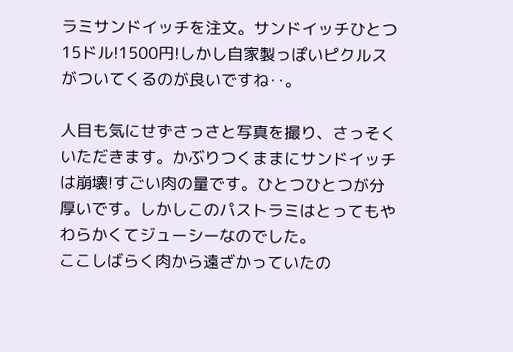ラミサンドイッチを注文。サンドイッチひとつ15ドル!1500円!しかし自家製っぽいピクルスがついてくるのが良いですね‥。

人目も気にせずさっさと写真を撮り、さっそくいただきます。かぶりつくままにサンドイッチは崩壊!すごい肉の量です。ひとつひとつが分厚いです。しかしこのパストラミはとってもやわらかくてジューシーなのでした。
ここしばらく肉から遠ざかっていたの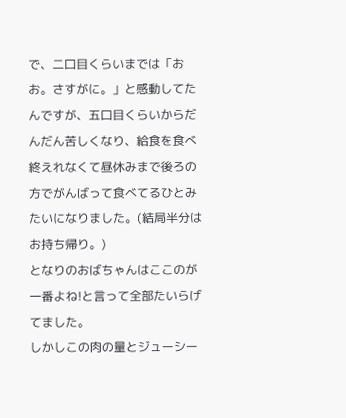で、二口目くらいまでは「おお。さすがに。」と感動してたんですが、五口目くらいからだんだん苦しくなり、給食を食べ終えれなくて昼休みまで後ろの方でがんばって食べてるひとみたいになりました。(結局半分はお持ち帰り。)
となりのおばちゃんはここのが一番よね!と言って全部たいらげてました。
しかしこの肉の量とジューシー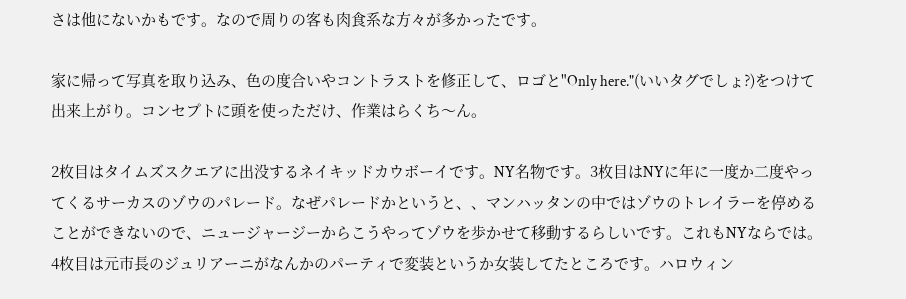さは他にないかもです。なので周りの客も肉食系な方々が多かったです。

家に帰って写真を取り込み、色の度合いやコントラストを修正して、ロゴと"Only here."(いいタグでしょ?)をつけて出来上がり。コンセプトに頭を使っただけ、作業はらくち〜ん。

2枚目はタイムズスクエアに出没するネイキッドカウボーイです。NY名物です。3枚目はNYに年に一度か二度やってくるサーカスのゾウのパレード。なぜパレードかというと、、マンハッタンの中ではゾウのトレイラーを停めることができないので、ニュージャージーからこうやってゾウを歩かせて移動するらしいです。これもNYならでは。
4枚目は元市長のジュリアーニがなんかのパーティで変装というか女装してたところです。ハロウィン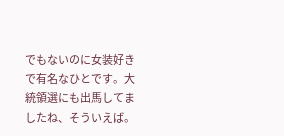でもないのに女装好きで有名なひとです。大統領選にも出馬してましたね、そういえば。